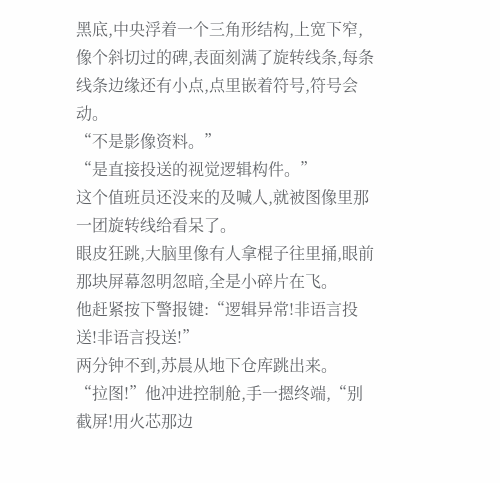黑底,中央浮着一个三角形结构,上宽下窄,像个斜切过的碑,表面刻满了旋转线条,每条线条边缘还有小点,点里嵌着符号,符号会动。
“不是影像资料。”
“是直接投送的视觉逻辑构件。”
这个值班员还没来的及喊人,就被图像里那一团旋转线给看呆了。
眼皮狂跳,大脑里像有人拿棍子往里捅,眼前那块屏幕忽明忽暗,全是小碎片在飞。
他赶紧按下警报键:“逻辑异常!非语言投送!非语言投送!”
两分钟不到,苏晨从地下仓库跳出来。
“拉图!”他冲进控制舱,手一摁终端,“别截屏!用火芯那边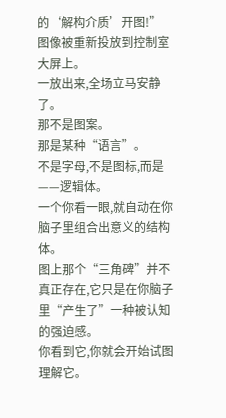的‘解构介质’开图!”
图像被重新投放到控制室大屏上。
一放出来,全场立马安静了。
那不是图案。
那是某种“语言”。
不是字母,不是图标,而是——逻辑体。
一个你看一眼,就自动在你脑子里组合出意义的结构体。
图上那个“三角碑”并不真正存在,它只是在你脑子里“产生了”一种被认知的强迫感。
你看到它,你就会开始试图理解它。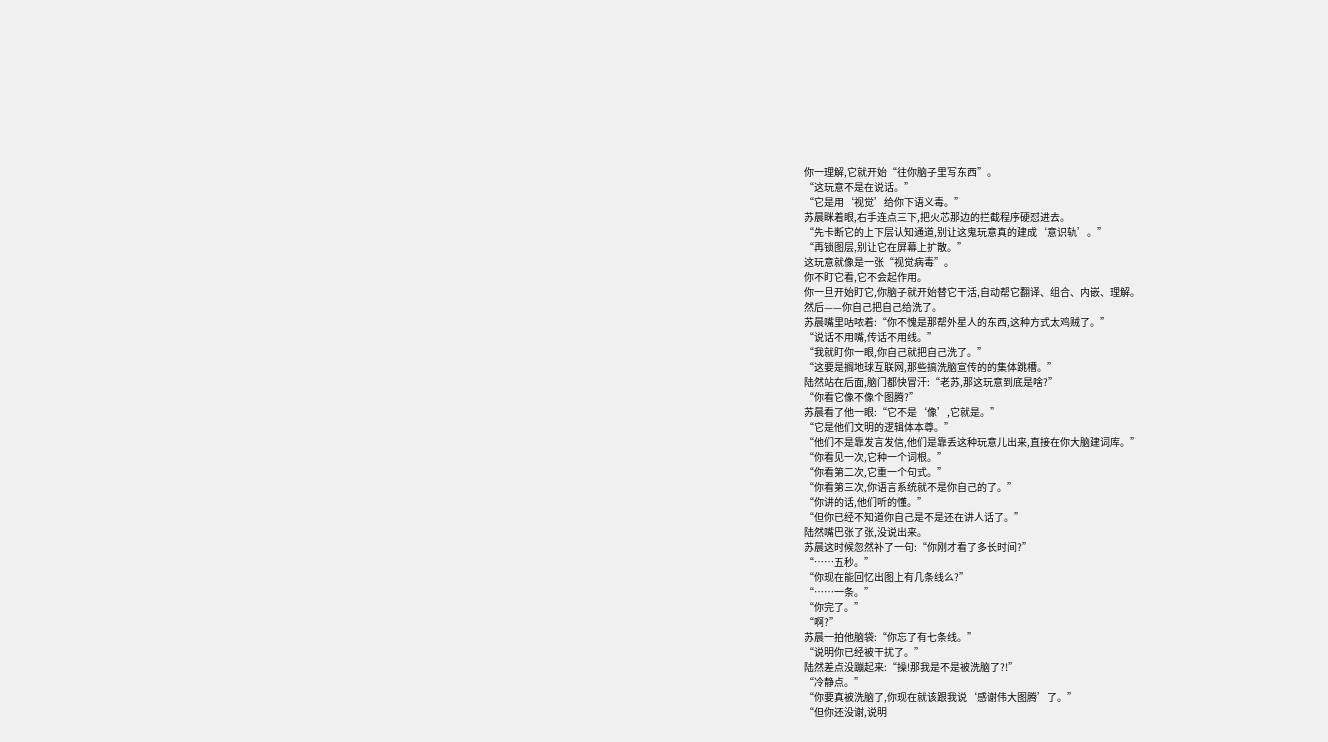你一理解,它就开始“往你脑子里写东西”。
“这玩意不是在说话。”
“它是用‘视觉’给你下语义毒。”
苏晨眯着眼,右手连点三下,把火芯那边的拦截程序硬怼进去。
“先卡断它的上下层认知通道,别让这鬼玩意真的建成‘意识轨’。”
“再锁图层,别让它在屏幕上扩散。”
这玩意就像是一张“视觉病毒”。
你不盯它看,它不会起作用。
你一旦开始盯它,你脑子就开始替它干活,自动帮它翻译、组合、内嵌、理解。
然后——你自己把自己给洗了。
苏晨嘴里咕哝着:“你不愧是那帮外星人的东西,这种方式太鸡贼了。”
“说话不用嘴,传话不用线。”
“我就盯你一眼,你自己就把自己洗了。”
“这要是搁地球互联网,那些搞洗脑宣传的的集体跳槽。”
陆然站在后面,脑门都快冒汗:“老苏,那这玩意到底是啥?”
“你看它像不像个图腾?”
苏晨看了他一眼:“它不是‘像’,它就是。”
“它是他们文明的逻辑体本尊。”
“他们不是靠发言发信,他们是靠丢这种玩意儿出来,直接在你大脑建词库。”
“你看见一次,它种一个词根。”
“你看第二次,它重一个句式。”
“你看第三次,你语言系统就不是你自己的了。”
“你讲的话,他们听的懂。”
“但你已经不知道你自己是不是还在讲人话了。”
陆然嘴巴张了张,没说出来。
苏晨这时候忽然补了一句:“你刚才看了多长时间?”
“……五秒。”
“你现在能回忆出图上有几条线么?”
“……一条。”
“你完了。”
“啊?”
苏晨一拍他脑袋:“你忘了有七条线。”
“说明你已经被干扰了。”
陆然差点没蹦起来:“操!那我是不是被洗脑了?!”
“冷静点。”
“你要真被洗脑了,你现在就该跟我说‘感谢伟大图腾’了。”
“但你还没谢,说明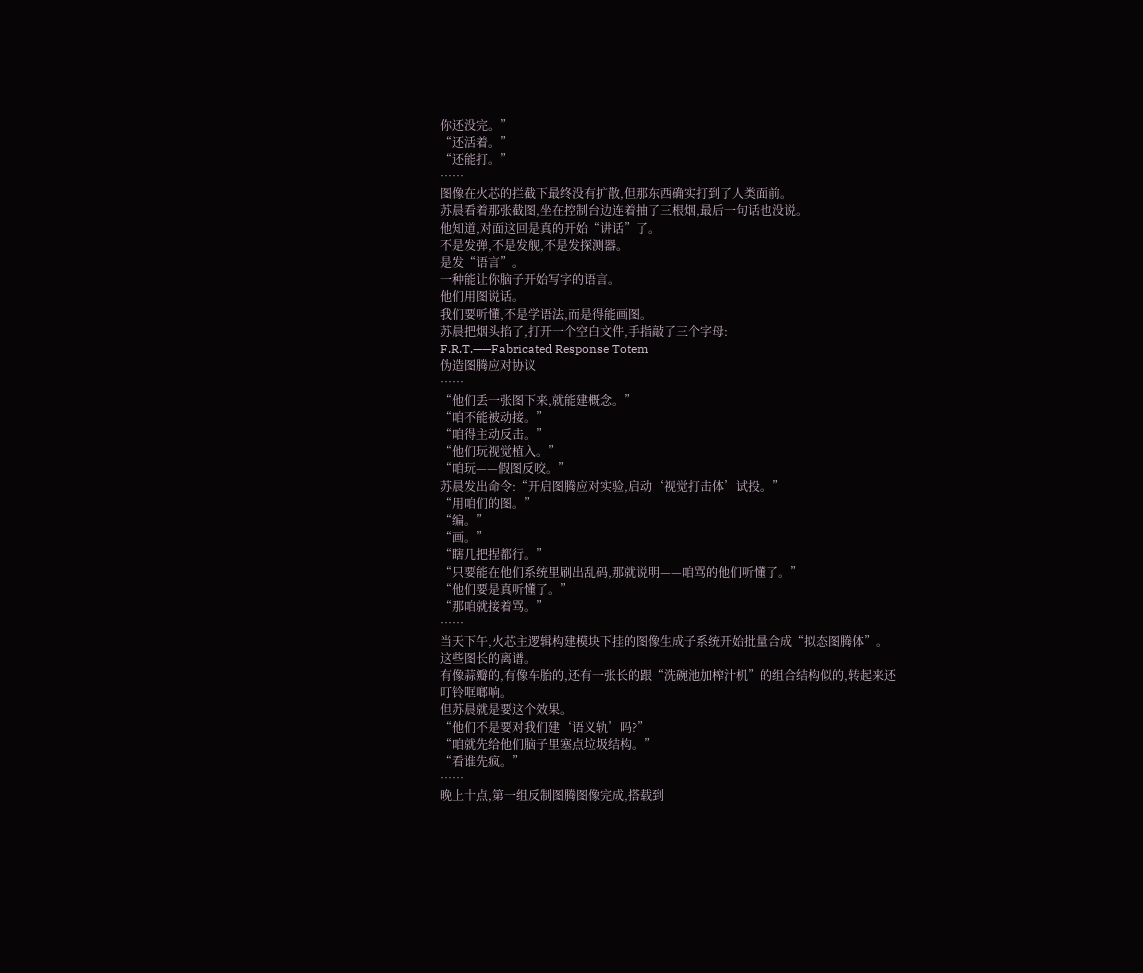你还没完。”
“还活着。”
“还能打。”
……
图像在火芯的拦截下最终没有扩散,但那东西确实打到了人类面前。
苏晨看着那张截图,坐在控制台边连着抽了三根烟,最后一句话也没说。
他知道,对面这回是真的开始“讲话”了。
不是发弹,不是发舰,不是发探测器。
是发“语言”。
一种能让你脑子开始写字的语言。
他们用图说话。
我们要听懂,不是学语法,而是得能画图。
苏晨把烟头掐了,打开一个空白文件,手指敲了三个字母:
F.R.T.——Fabricated Response Totem
伪造图腾应对协议
……
“他们丢一张图下来,就能建概念。”
“咱不能被动接。”
“咱得主动反击。”
“他们玩视觉植入。”
“咱玩——假图反咬。”
苏晨发出命令:“开启图腾应对实验,启动‘视觉打击体’试投。”
“用咱们的图。”
“编。”
“画。”
“瞎几把捏都行。”
“只要能在他们系统里刷出乱码,那就说明——咱骂的他们听懂了。”
“他们要是真听懂了。”
“那咱就接着骂。”
……
当天下午,火芯主逻辑构建模块下挂的图像生成子系统开始批量合成“拟态图腾体”。
这些图长的离谱。
有像蒜瓣的,有像车胎的,还有一张长的跟“洗碗池加榨汁机”的组合结构似的,转起来还叮铃哐啷响。
但苏晨就是要这个效果。
“他们不是要对我们建‘语义轨’吗?”
“咱就先给他们脑子里塞点垃圾结构。”
“看谁先疯。”
……
晚上十点,第一组反制图腾图像完成,搭载到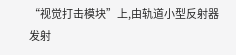“视觉打击模块”上,由轨道小型反射器发射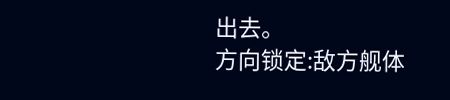出去。
方向锁定:敌方舰体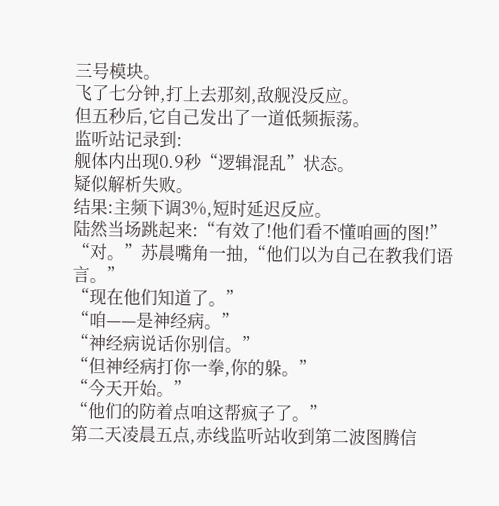三号模块。
飞了七分钟,打上去那刻,敌舰没反应。
但五秒后,它自己发出了一道低频振荡。
监听站记录到:
舰体内出现0.9秒“逻辑混乱”状态。
疑似解析失败。
结果:主频下调3%,短时延迟反应。
陆然当场跳起来:“有效了!他们看不懂咱画的图!”
“对。”苏晨嘴角一抽,“他们以为自己在教我们语言。”
“现在他们知道了。”
“咱——是神经病。”
“神经病说话你别信。”
“但神经病打你一拳,你的躲。”
“今天开始。”
“他们的防着点咱这帮疯子了。”
第二天凌晨五点,赤线监听站收到第二波图腾信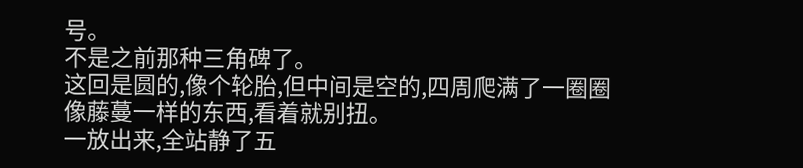号。
不是之前那种三角碑了。
这回是圆的,像个轮胎,但中间是空的,四周爬满了一圈圈像藤蔓一样的东西,看着就别扭。
一放出来,全站静了五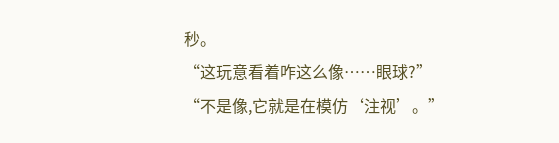秒。
“这玩意看着咋这么像……眼球?”
“不是像,它就是在模仿‘注视’。”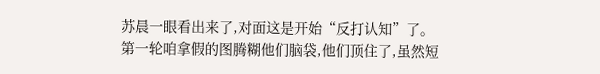苏晨一眼看出来了,对面这是开始“反打认知”了。
第一轮咱拿假的图腾糊他们脑袋,他们顶住了,虽然短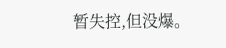暂失控,但没爆。